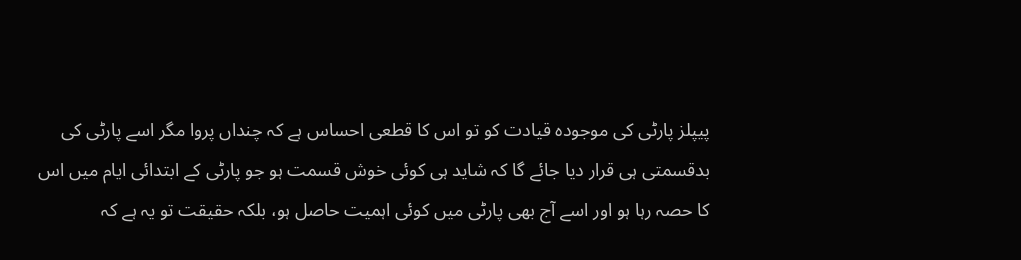پیپلز پارٹی کی موجودہ قیادت کو تو اس کا قطعی احساس ہے کہ چنداں پروا مگر اسے پارٹی کی بدقسمتی ہی قرار دیا جائے گا کہ شاید ہی کوئی خوش قسمت ہو جو پارٹی کے ابتدائی ایام میں اس کا حصہ رہا ہو اور اسے آج بھی پارٹی میں کوئی اہمیت حاصل ہو، بلکہ حقیقت تو یہ ہے کہ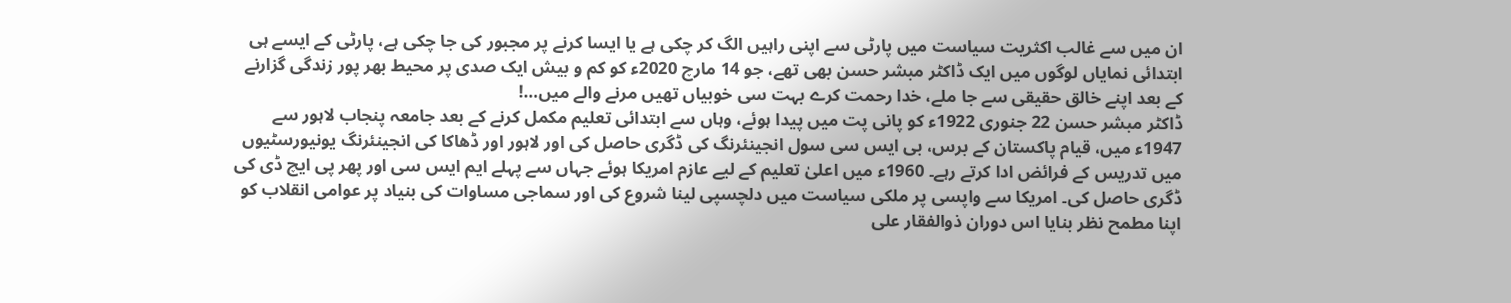ان میں سے غالب اکثریت سیاست میں پارٹی سے اپنی راہیں الگ کر چکی ہے یا ایسا کرنے پر مجبور کی جا چکی ہے، پارٹی کے ایسے ہی ابتدائی نمایاں لوگوں میں ایک ڈاکٹر مبشر حسن بھی تھے، جو 14 مارچ 2020ء کو کم و بیش ایک صدی پر محیط بھر پور زندگی گزارنے کے بعد اپنے خالق حقیقی سے جا ملے، خدا رحمت کرے بہت سی خوبیاں تھیں مرنے والے میں…!
ڈاکٹر مبشر حسن 22 جنوری 1922ء کو پانی پت میں پیدا ہوئے، وہاں سے ابتدائی تعلیم مکمل کرنے کے بعد جامعہ پنجاب لاہور سے 1947ء میں، قیام پاکستان کے برس، بی ایس سی سول انجینئرنگ کی ڈگری حاصل کی اور لاہور اور ڈھاکا کی انجینئرنگ یونیورسٹیوں میں تدریس کے فرائض ادا کرتے رہے۔ 1960ء میں اعلیٰ تعلیم کے لیے عازم امریکا ہوئے جہاں سے پہلے ایم ایس سی اور پھر پی ایچ ڈی کی ڈگری حاصل کی۔ امریکا سے واپسی پر ملکی سیاست میں دلچسپی لینا شروع کی اور سماجی مساوات کی بنیاد پر عوامی انقلاب کو اپنا مطمح نظر بنایا اس دوران ذوالفقار علی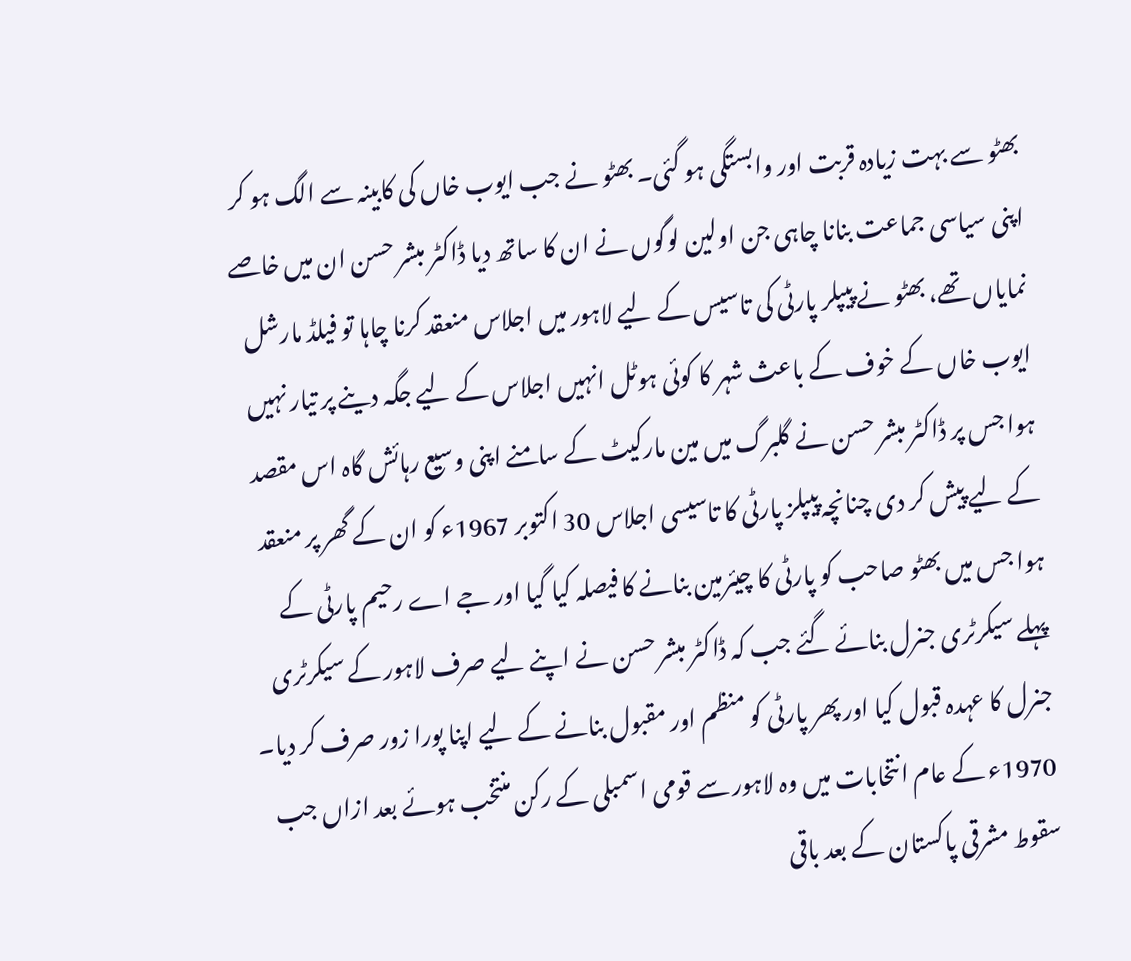بھٹو سے بہت زیادہ قربت اور وابستگی ہو گئی۔ بھٹو نے جب ایوب خاں کی کابینہ سے الگ ہو کر اپنی سیاسی جماعت بنانا چاہی جن اولین لوگوں نے ان کا ساتھ دیا ڈاکٹر مبشر حسن ان میں خاصے نمایاں تھے، بھٹو نے پیپلر پارٹی کی تاسیس کے لیے لاہور میں اجلاس منعقد کرنا چاہا تو فیلڈ مارشل ایوب خاں کے خوف کے باعث شہر کا کوئی ہوٹل انہیں اجلاس کے لیے جگہ دینے پر تیار نہیں ہوا جس پر ڈاکٹر مبشر حسن نے گلبرگ میں مین مارکیٹ کے سامنے اپنی وسیع رہائش گاہ اس مقصد کے لیے پیش کر دی چنانچہ پیپلز پارٹی کا تاسیسی اجلاس 30 اکتوبر 1967ء کو ان کے گھر پر منعقد ہوا جس میں بھٹو صاحب کو پارٹی کا چیئرمین بنانے کا فیصلہ کیا گیا اور جے اے رحیم پارٹی کے پہلے سیکرٹری جنرل بنائے گئے جب کہ ڈاکٹر مبشر حسن نے اپنے لیے صرف لاہور کے سیکرٹری جنرل کا عہدہ قبول کیا اور پھر پارٹی کو منظم اور مقبول بنانے کے لیے اپنا پورا زور صرف کر دیا۔ 1970ء کے عام انتخابات میں وہ لاہور سے قومی اسمبلی کے رکن منتخب ہوئے بعد ازاں جب سقوط مشرقی پاکستان کے بعد باقی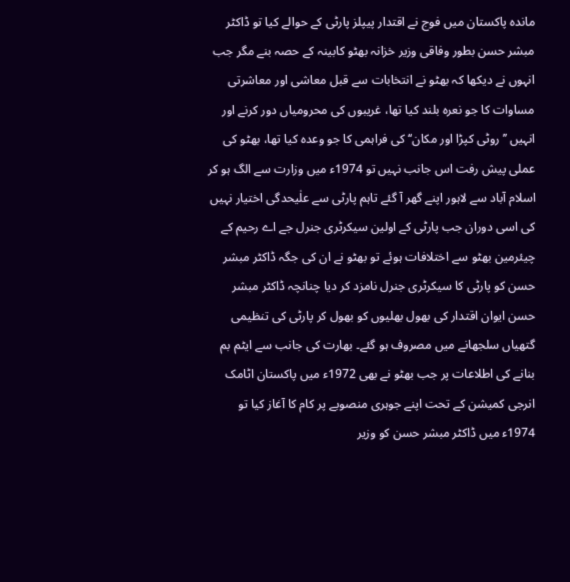ماندہ پاکستان میں فوج نے اقتدار پیپلز پارٹی کے حوالے کیا تو ڈاکٹر مبشر حسن بطور وفاقی وزیر خزانہ بھٹو کابینہ کے حصہ بنے مگر جب انہوں نے دیکھا کہ بھٹو نے انتخابات سے قبل معاشی اور معاشرتی مساوات کا جو نعرہ بلند کیا تھا، غریبوں کی محرومیاں دور کرنے اور انہیں ’’روٹی کپڑا اور مکان‘‘ کی فراہمی کا جو وعدہ کیا تھا، بھٹو کی عملی پیش رفت اس جانب نہیں تو 1974ء میں وزارت سے الگ ہو کر اسلام آباد سے لاہور اپنے گھر آ گئے تاہم پارٹی سے علٰیحدگی اختیار نہیں کی اسی دوران جب پارٹی کے اولین سیکرٹری جنرل جے اے رحیم کے چیئرمین بھٹو سے اختلافات ہوئے تو بھٹو نے ان کی جگہ ڈاکٹر مبشر حسن کو پارٹی کا سیکرٹری جنرل نامزد کر دیا چنانچہ ڈاکٹر مبشر حسن ایوان اقتدار کی بھول بھلیوں کو بھول کر پارٹی کی تنظیمی گتھیاں سلجھانے میں مصروف ہو گئے۔ بھارت کی جانب سے ایٹم بم بنانے کی اطلاعات پر جب بھٹو نے بھی 1972ء میں پاکستان اٹامک انرجی کمیشن کے تحت اپنے جوہری منصوبے پر کام کا آغاز کیا تو 1974ء میں ڈاکٹر مبشر حسن کو وزیر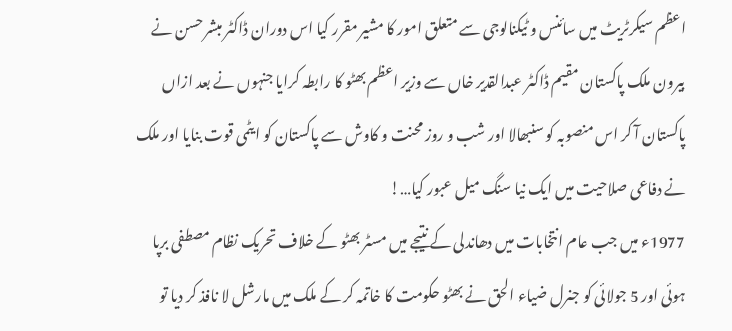اعظم سیکرٹریٹ میں سائنس و ٹیکنالوجی سے متعلق امور کا مشیر مقرر کیا اس دوران ڈاکٹر مبشر حسن نے بیرون ملک پاکستان مقیم ڈاکٹر عبدالقدیر خاں سے وزیر اعظم بھٹو کا رابطہ کرایا جنہوں نے بعد ازاں پاکستان آ کر اس منصوبہ کو سنبھالا اور شب و روز محنت و کاوش سے پاکستان کو ایٹمی قوت بنایا اور ملک نے دفاعی صلاحیت میں ایک نیا سنگ میل عبور کیا…!
1977ء میں جب عام انتخابات میں دھاندلی کے نتیجے میں مسٹر بھٹو کے خلاف تحریک نظام مصطفی برپا ہوئی اور 5 جولائی کو جنرل ضیاء الحق نے بھٹو حکومت کا خاتمہ کر کے ملک میں مارشل لا نافذ کر دیا تو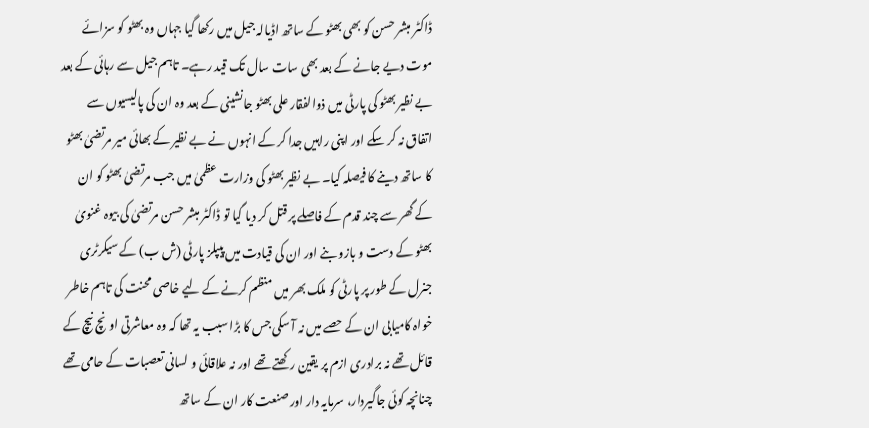ڈاکٹر مبشر حسن کو بھی بھٹو کے ساتھ اڈیالہ جیل میں رکھا گیا جہاں وہ بھٹو کو سزائے موت دیے جانے کے بعد بھی سات سال تک قید رہے۔ تاہم جیل سے رہائی کے بعد بے نظیر بھٹو کی پارٹی میں ذوالفقار علی بھٹو جانشینی کے بعد وہ ان کی پالیسیوں سے اتفاق نہ کر سکے اور اپنی راہیں جدا کر کے انہوں نے بے نظیر کے بھائی میر مرتضیٰ بھٹو کا ساتھ دینے کا فیصلہ کیا۔ بے نظیر بھٹو کی وزارت عظمیٰ میں جب مرتضیٰ بھٹو کو ان کے گھر سے چند قدم کے فاصلے پر قتل کر دیا گیا تو ڈاکٹر مبشر حسن مرتضیٰ کی بیوہ غنویٰ بھٹو کے دست و بازو بنے اور ان کی قیادت میں پیپلز پارٹی (ش ب) کے سیکرٹری جنرل کے طور پر پارٹی کو ملک بھر میں منظم کرنے کے لیے خاصی محنت کی تاہم خاطر خواہ کامیابی ان کے حصے میں نہ آ سکی جس کا بڑا سبب یہ تھا کہ وہ معاشرتی اونچ نیچ کے قائل تھے نہ برادری ازم پر یقین رکھتے تھے اور نہ علاقائی و لسانی تعصبات کے حامی تھے چنانچہ کوئی جاگیردار، سرمایہ دار اور صنعت کار ان کے ساتھ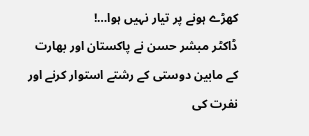کھڑے ہونے پر تیار نہیں ہوا…!
ڈاکٹر مبشر حسن نے پاکستان اور بھارت کے مابین دوستی کے رشتے استوار کرنے اور نفرت کی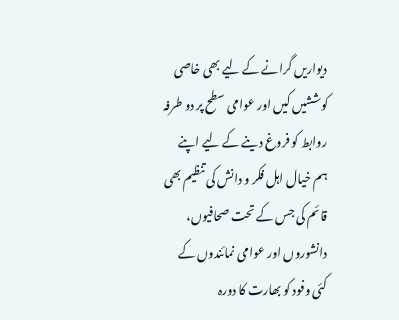دیواریں گرانے کے لیے بھی خاصی کوششیں کیں اور عوامی سطح پر دو طرفہ روابط کو فروغ دینے کے لیے اپنے ہم خیال اہل فکر و دانش کی تنظیم بھی قائم کی جس کے تحت صحافیوں، دانشوروں اور عوامی نمائندوں کے کئی وفود کو بھارت کا دورہ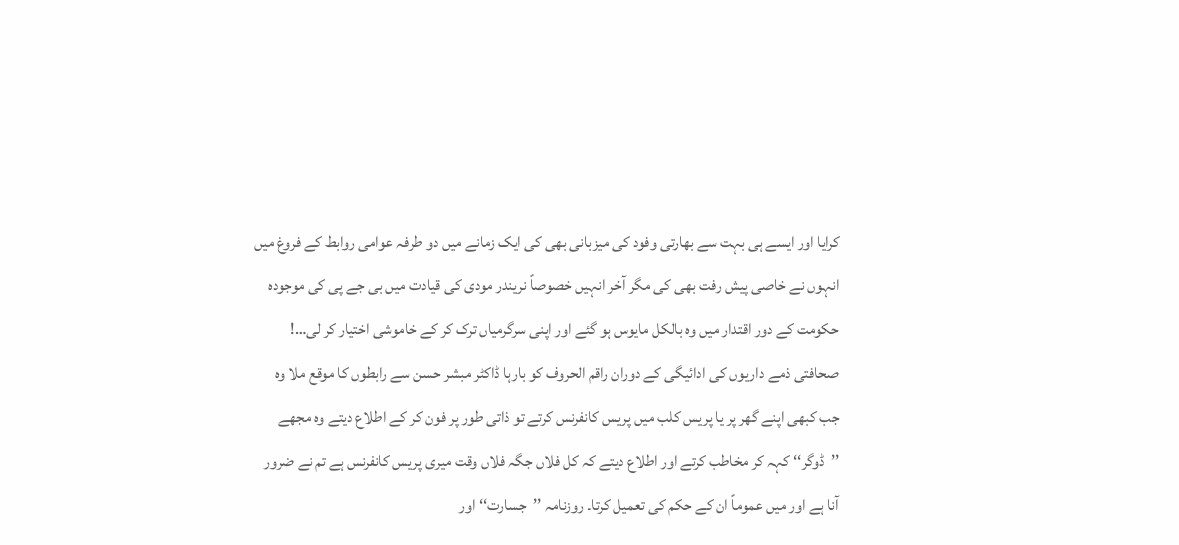کرایا اور ایسے ہی بہت سے بھارتی وفود کی میزبانی بھی کی ایک زمانے میں دو طرفہ عوامی روابط کے فروغ میں انہوں نے خاصی پیش رفت بھی کی مگر آخر انہیں خصوصاً نریندر مودی کی قیادت میں بی جے پی کی موجودہ حکومت کے دور اقتدار میں وہ بالکل مایوس ہو گئے اور اپنی سرگرمیاں ترک کر کے خاموشی اختیار کر لی…!
صحافتی ذمے داریوں کی ادائیگی کے دوران راقم الحروف کو بارہا ڈاکٹر مبشر حسن سے رابطوں کا موقع ملا وہ جب کبھی اپنے گھر پر یا پریس کلب میں پریس کانفرنس کرتے تو ذاتی طور پر فون کر کے اطلاع دیتے وہ مجھے ’’ڈوگر‘‘ کہہ کر مخاطب کرتے اور اطلاع دیتے کہ کل فلاں جگہ فلاں وقت میری پریس کانفرنس ہے تم نے ضرور آنا ہے اور میں عموماً ان کے حکم کی تعمیل کرتا۔ روزنامہ ’’جسارت‘‘ اور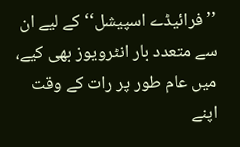’’فرائیڈے اسپیشل‘‘ کے لیے ان سے متعدد بار انٹرویوز بھی کیے، میں عام طور پر رات کے وقت اپنے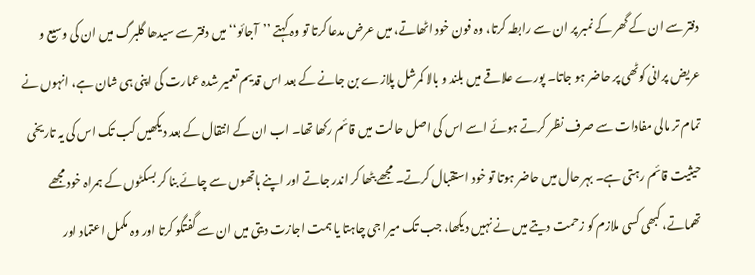دفتر سے ان کے گھر کے نمبر پر ان سے رابطہ کرتا، وہ فون خود اٹھاتے، میں عرض مدعا کرتا تو وہ کہتے ’’آجائو‘‘ میں دفتر سے سیدھا گلبرگ میں ان کی وسیع و عریض پرانی کوٹھی پر حاضر ہو جاتا۔ پورے علاقے میں بلند و بالا کمرشل پلازے بن جانے کے بعد اس قدیم تعمیر شدہ عمارت کی اپنی ہی شان ہے، انہوں نے تمام تر مالی مفادات سے صرف نظر کرتے ہوئے اسے اس کی اصل حالت میں قائم رکھا تھا۔ اب ان کے انتقال کے بعد دیکھیں کب تک اس کی یہ تاریخی حیثیت قائم رہتی ہے۔ بہر حال میں حاضر ہوتا تو خود استقبال کرتے۔ مجھے بٹھا کر اندر جاتے اور اپنے ہاتھوں سے چائے بنا کر بسکٹوں کے ہمراہ خود مجھے تھماتے، کبھی کسی ملازم کو زحمت دیتے میں نے نہیں دیکھا، جب تک میرا جی چاہتا یا ہمت اجازت دیتی میں ان سے گفتگو کرتا اور وہ مکمل اعتماد اور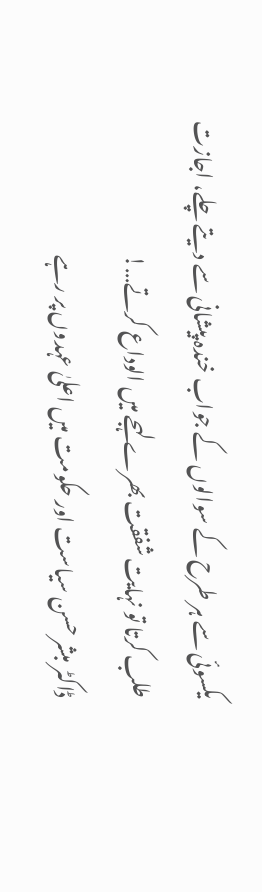یکسوئی سے ہر طرح کے سوالوں کے جواب خندہ پیشانی سے دیتے چلے، اجازت طلب کرتا تو نہایت شفقت بھرے لہجے میں الوداع کرتے…!
ڈاکٹر مبشر حسن سیاست اور حکومت میں اعلیٰ عہدوں پر رہے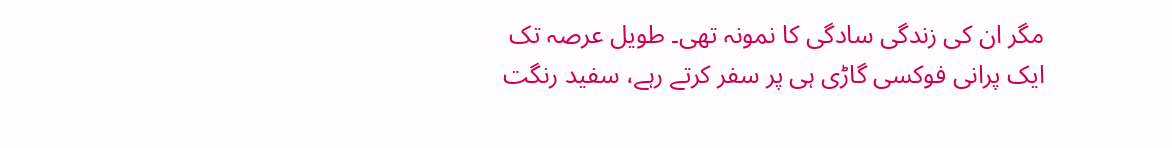مگر ان کی زندگی سادگی کا نمونہ تھی۔ طویل عرصہ تک ایک پرانی فوکسی گاڑی ہی پر سفر کرتے رہے، سفید رنگت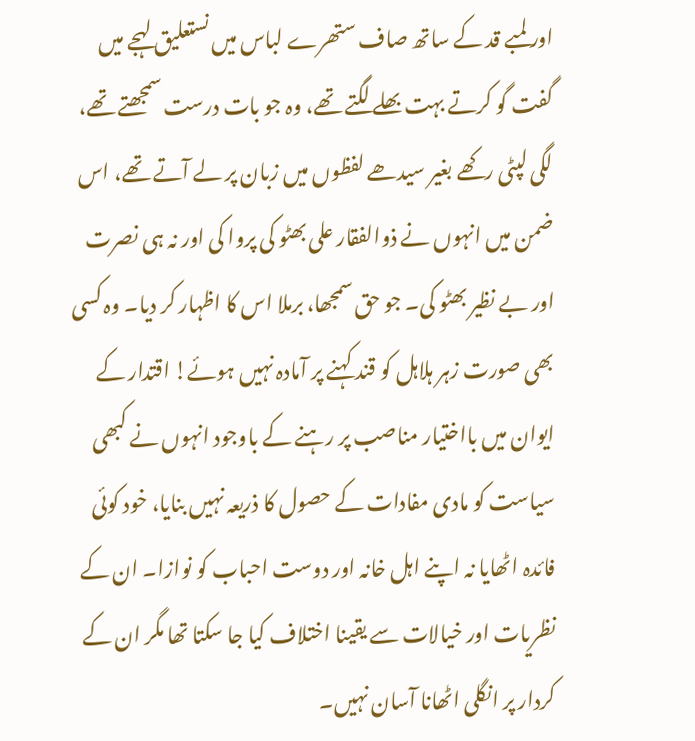اور لمبے قد کے ساتھ صاف ستھرے لباس میں نستعلیق لہجے میں گفت گو کرتے بہت بھلے لگتے تھے، وہ جو بات درست سمجھتے تھے، لگی لپٹی رکھے بغیر سیدھے لفظوں میں زبان پر لے آتے تھے، اس ضمن میں انہوں نے ذوالفقار علی بھٹو کی پروا کی اور نہ ہی نصرت اور بے نظیر بھٹو کی۔ جو حق سمجھا، برملا اس کا اظہار کر دیا۔ وہ کسی بھی صورت زہر ہلاہل کو قند کہنے پر آمادہ نہیں ہوئے! اقتدار کے ایوان میں بااختیار مناصب پر رہنے کے باوجود انہوں نے کبھی سیاست کو مادی مفادات کے حصول کا ذریعہ نہیں بنایا، خود کوئی فائدہ اٹھایا نہ اپنے اہل خانہ اور دوست احباب کو نوازا۔ ان کے نظریات اور خیالات سے یقینا اختلاف کیا جا سکتا تھا مگر ان کے کردار پر انگلی اٹھانا آسان نہیں۔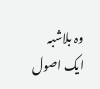وہ بلاشبہ ایک اصول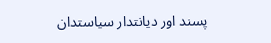پسند اور دیانتدار سیاستدان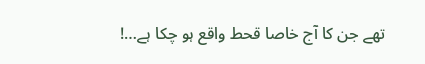تھے جن کا آج خاصا قحط واقع ہو چکا ہے…!